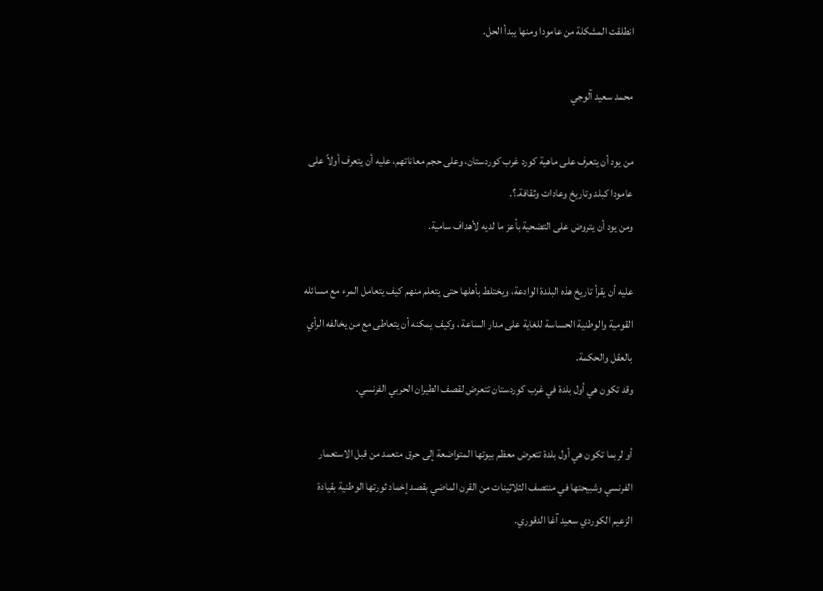انطلقت المشكلة من عامودا ومنها يبدأ الحل.

محمد سعيد آلوجي

من يود أن يتعرف على ماهية كورد غرب كوردستان، وعلى حجم معاناتهم، عليه أن يتعرف أولاً على عامودا كبلد وتاريخ وعادات وثقافة.؟.
ومن يود أن يتروض على التضحية بأعز ما لديه لأهداف سامية.

عليه أن يقرأ تاريخ هذه البلدة الوادعة، ويختلط بأهلها حتى يتعلم منهم كيف يتعامل المرء مع مسائله القومية والوطنية الحساسة للغاية على مدار الساعة ، وكيف يمكنه أن يتعاطى مع من يخالفه الرأي بالعقل والحكمة.
وقد تكون هي أول بلدة في غرب كوردستان تتعرض لقصف الطيران الحربي الفرنسي.

أو لربما تكون هي أول بلدة تتعرض معظم بيوتها المتواضعة إلى حرق متعمد من قبل الاستعمار الفرنسي وشبيحتها في منتصف الثلاثينات من القرن الماضي بقصد إخماد ثورتها الوطنية بقيادة الزعيم الكوردي سعيد آغا الدقوري.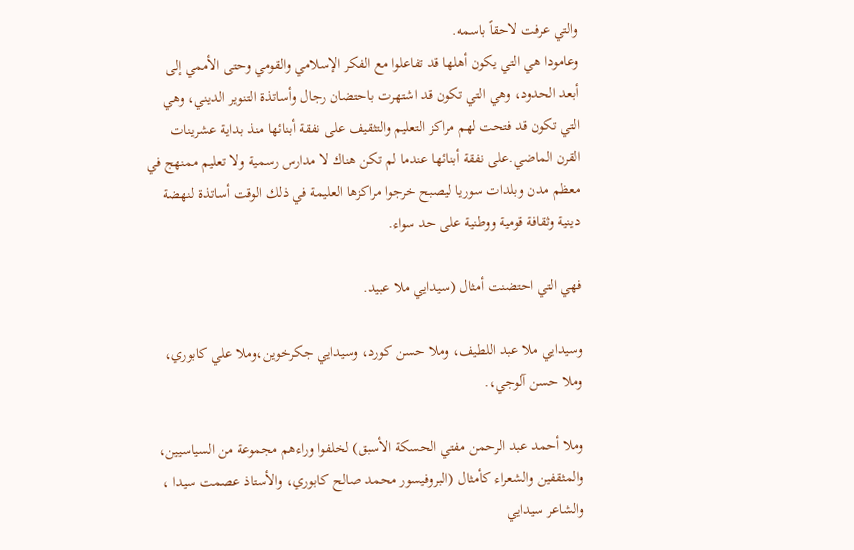والتي عرفت لاحقاً باسمه.
وعامودا هي التي يكون أهلها قد تفاعلوا مع الفكر الإسلامي والقومي وحتى الأممي إلى أبعد الحدود، وهي التي تكون قد اشتهرت باحتضان رجال وأساتذة التنوير الديني، وهي التي تكون قد فتحت لهم مراكز التعليم والتثقيف على نفقة أبنائها منذ بداية عشرينات القرن الماضي.على نفقة أبنائها عندما لم تكن هناك لا مدارس رسمية ولا تعليم ممنهج في معظم مدن وبلدات سوريا ليصبح خرجوا مراكزها العليمة في ذلك الوقت أساتذة لنهضة دينية وثقافة قومية ووطنية على حد سواء.

فهي التي احتضنت أمثال (سيدايي ملا عبيد.

وسيدايي ملا عبد اللطيف، وملا حسن كورد، وسيدايي جكرخوين،وملا علي كابوري، وملا حسن آلوجي،.

وملا أحمد عبد الرحمن مفتي الحسكة الأسبق) لخلفوا وراءهم مجموعة من السياسيين، والمثقفين والشعراء كأمثال (البروفيسور محمد صالح كابوري، والأستاذ عصمت سيدا ، والشاعر سيدايي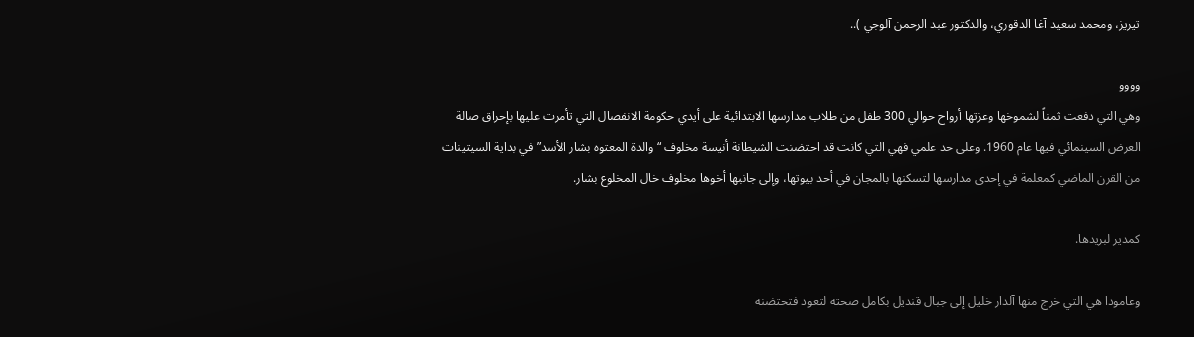تيريز، ومحمد سعيد آغا الدقوري، والدكتور عبد الرحمن آلوجي )..

وووو
وهي التي دفعت ثمناً لشموخها وعزتها أرواح حوالي 300 طفل من طلاب مدارسها الابتدائية على أيدي حكومة الانفصال التي تأمرت عليها بإحراق صالة العرض السينمائي فيها عام 1960. وعلى حد علمي فهي التي كانت قد احتضنت الشيطانة أنيسة مخلوف “والدة المعتوه بشار الأسد” في بداية السيتينات من القرن الماضي كمعلمة في إحدى مدارسها لتسكنها بالمجان في أحد بيوتها، وإلى جانبها أخوها مخلوف خال المخلوع بشار.

كمدير لبريدها.

وعامودا هي التي خرج منها آلدار خليل إلى جبال قنديل بكامل صحته لتعود فتحتضنه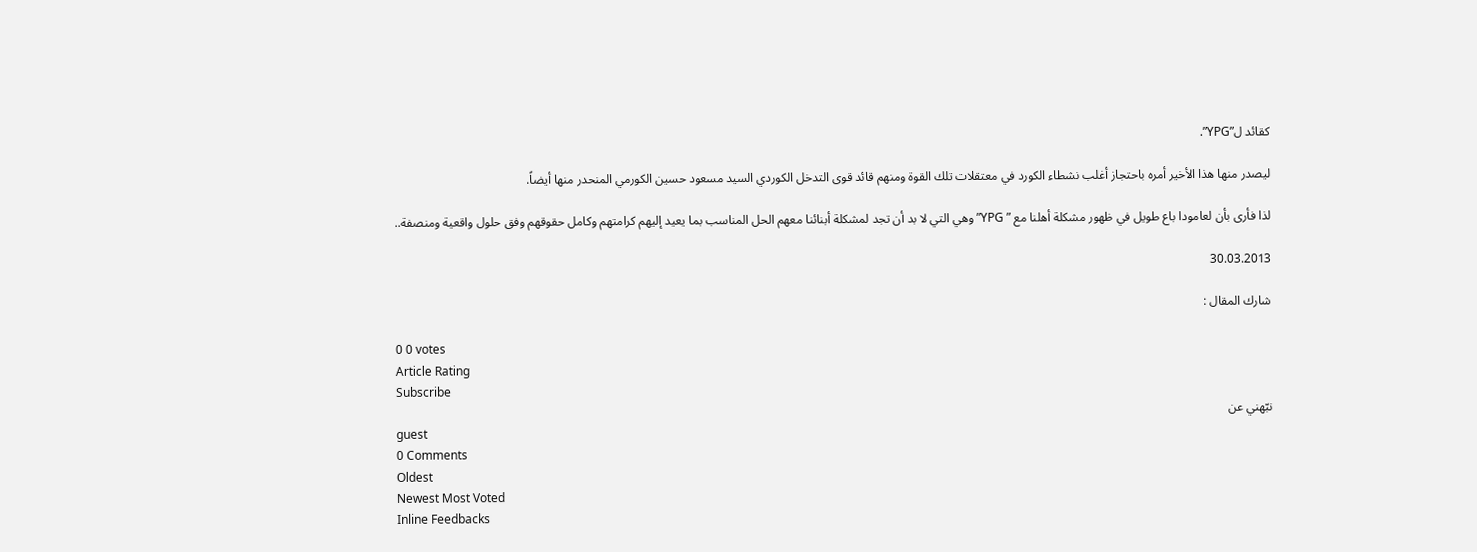كقائد ل”YPG”.

ليصدر منها هذا الأخير أمره باحتجاز أغلب نشطاء الكورد في معتقلات تلك القوة ومنهم قائد قوى التدخل الكوردي السيد مسعود حسين الكورمي المنحدر منها أيضاً.

لذا فأرى بأن لعامودا باع طويل في ظهور مشكلة أهلنا مع ” YPG” وهي التي لا بد أن تجد لمشكلة أبنائنا معهم الحل المناسب بما يعيد إليهم كرامتهم وكامل حقوقهم وفق حلول واقعية ومنصفة..

30.03.2013

شارك المقال :

0 0 votes
Article Rating
Subscribe
نبّهني عن
guest
0 Comments
Oldest
Newest Most Voted
Inline Feedbacks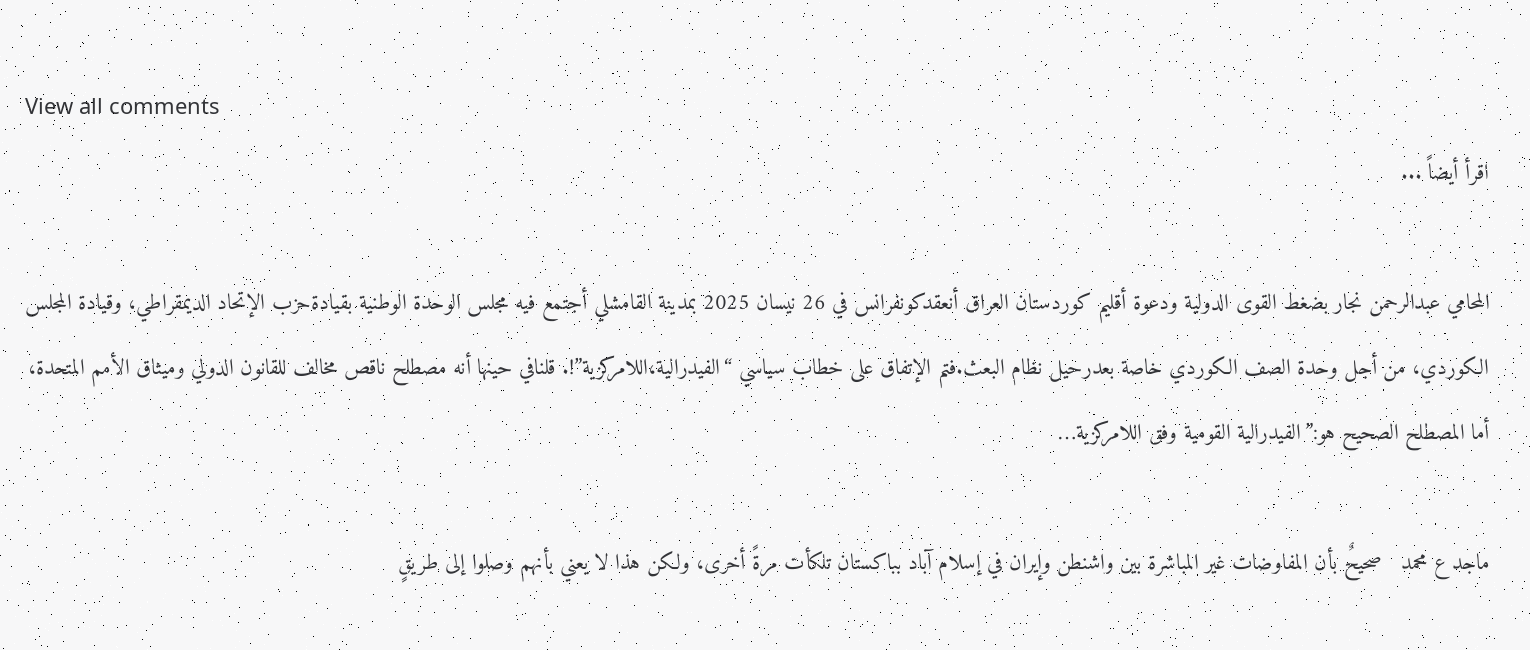View all comments
اقرأ أيضاً ...

المحامي عبدالرحمن نجار بضغط القوى الدولية ودعوة أقليم كوردستان العراق أنعقدكونفرانس في 26 نيسان 2025 بمدينة القامشلي أجتمع فيه مجلس الوحدة الوطنية بقيادةحزب الإتحاد الديمقراطي، وقيادة المجلس الكوردي، من أجل وحدة الصف الكوردي خاصة بعدرحيل نظام البعث.فتم الإتفاق على خطاب سياسي “الفيدرالية،اللامركزية”!. قلنافي حينها أنه مصطلح ناقص مخالف للقانون الدولي وميثاق الأمم المتحدة، أما المصطلح الصحيح هو:”الفيدرالية القومية وفق اللامركزية…

ماجد ع محمد   صحيحٌ بأن المفاوضات غير المباشرة بين واشنطن وإيران في إسلام آباد بباكستان تلكأت مرةً أخرى، ولكن هذا لا يعني بأنهم وصلوا إلى طريقٍ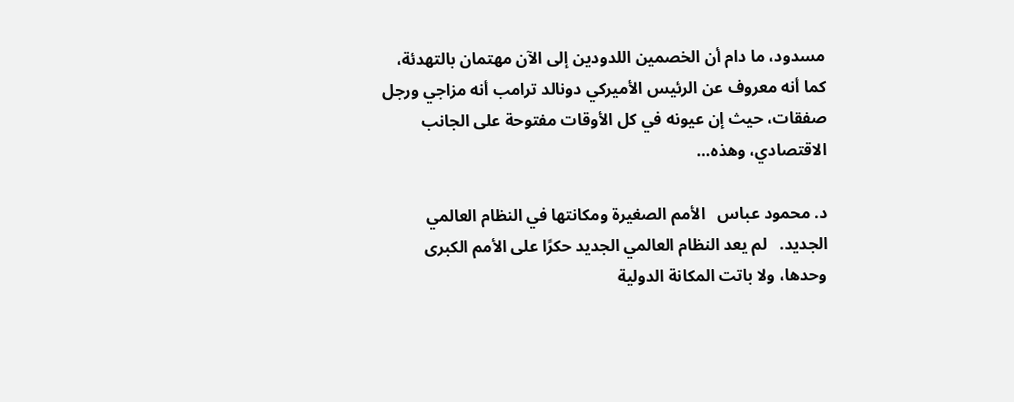مسدود، ما دام أن الخصمين اللدودين إلى الآن مهتمان بالتهدئة، كما أنه معروف عن الرئيس الأميركي دونالد ترامب أنه مزاجي ورجل صفقات، حيث إن عيونه في كل الأوقات مفتوحة على الجانب الاقتصادي، وهذه…

د. محمود عباس   الأمم الصغيرة ومكانتها في النظام العالمي الجديد.   لم يعد النظام العالمي الجديد حكرًا على الأمم الكبرى وحدها، ولا باتت المكانة الدولية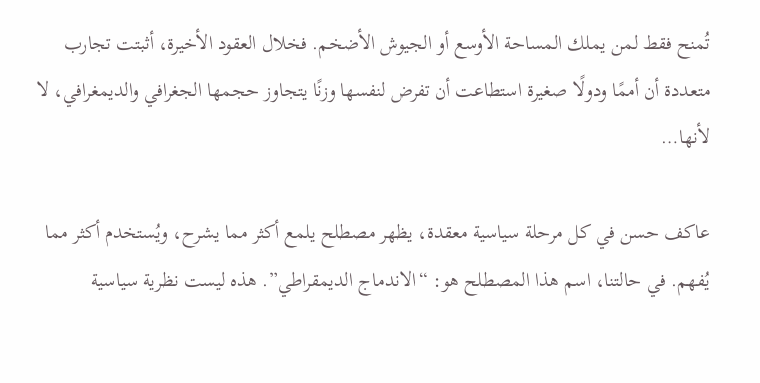تُمنح فقط لمن يملك المساحة الأوسع أو الجيوش الأضخم. فخلال العقود الأخيرة، أثبتت تجارب متعددة أن أممًا ودولًا صغيرة استطاعت أن تفرض لنفسها وزنًا يتجاوز حجمها الجغرافي والديمغرافي، لا لأنها…

عاكف حسن في كل مرحلة سياسية معقدة، يظهر مصطلح يلمع أكثر مما يشرح، ويُستخدم أكثر مما يُفهم. في حالتنا، اسم هذا المصطلح هو: “الاندماج الديمقراطي”. هذه ليست نظرية سياسية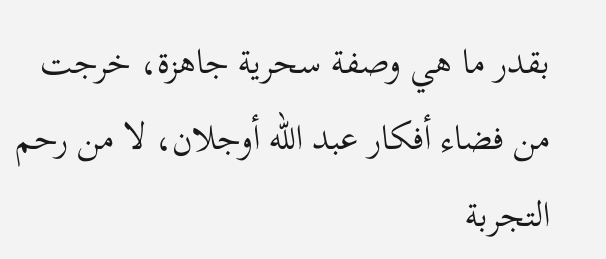بقدر ما هي وصفة سحرية جاهزة، خرجت من فضاء أفكار عبد الله أوجلان، لا من رحم التجربة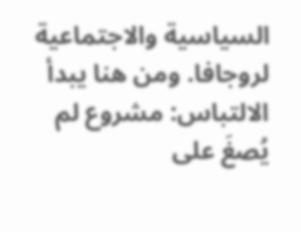السياسية والاجتماعية لروجافا. ومن هنا يبدأ الالتباس: مشروع لم يُصغَ على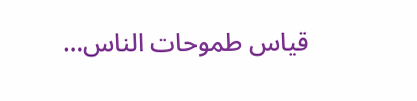قياس طموحات الناس…